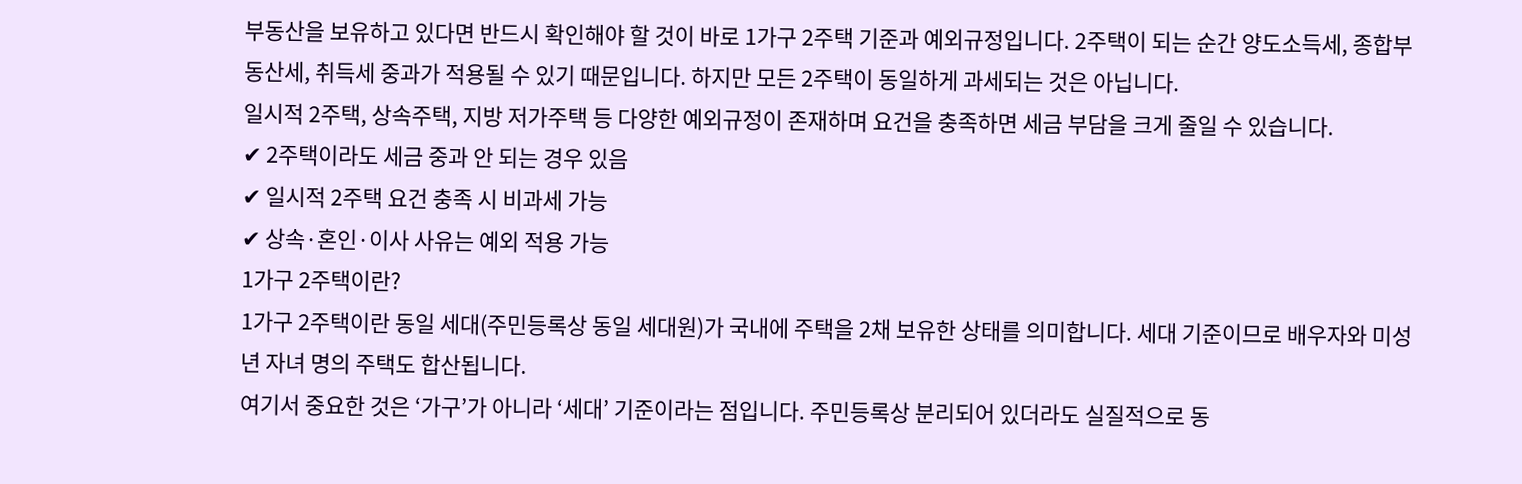부동산을 보유하고 있다면 반드시 확인해야 할 것이 바로 1가구 2주택 기준과 예외규정입니다. 2주택이 되는 순간 양도소득세, 종합부동산세, 취득세 중과가 적용될 수 있기 때문입니다. 하지만 모든 2주택이 동일하게 과세되는 것은 아닙니다.
일시적 2주택, 상속주택, 지방 저가주택 등 다양한 예외규정이 존재하며 요건을 충족하면 세금 부담을 크게 줄일 수 있습니다.
✔ 2주택이라도 세금 중과 안 되는 경우 있음
✔ 일시적 2주택 요건 충족 시 비과세 가능
✔ 상속·혼인·이사 사유는 예외 적용 가능
1가구 2주택이란?
1가구 2주택이란 동일 세대(주민등록상 동일 세대원)가 국내에 주택을 2채 보유한 상태를 의미합니다. 세대 기준이므로 배우자와 미성년 자녀 명의 주택도 합산됩니다.
여기서 중요한 것은 ‘가구’가 아니라 ‘세대’ 기준이라는 점입니다. 주민등록상 분리되어 있더라도 실질적으로 동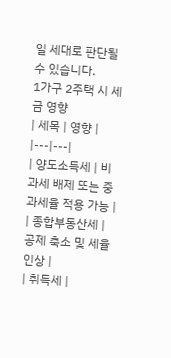일 세대로 판단될 수 있습니다.
1가구 2주택 시 세금 영향
| 세목 | 영향 |
|---|---|
| 양도소득세 | 비과세 배제 또는 중과세율 적용 가능 |
| 종합부동산세 | 공제 축소 및 세율 인상 |
| 취득세 |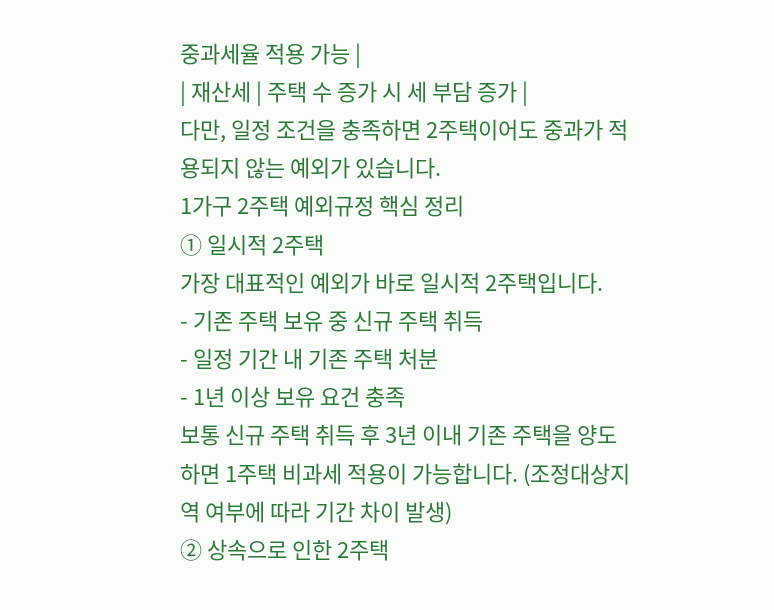중과세율 적용 가능 |
| 재산세 | 주택 수 증가 시 세 부담 증가 |
다만, 일정 조건을 충족하면 2주택이어도 중과가 적용되지 않는 예외가 있습니다.
1가구 2주택 예외규정 핵심 정리
① 일시적 2주택
가장 대표적인 예외가 바로 일시적 2주택입니다.
- 기존 주택 보유 중 신규 주택 취득
- 일정 기간 내 기존 주택 처분
- 1년 이상 보유 요건 충족
보통 신규 주택 취득 후 3년 이내 기존 주택을 양도하면 1주택 비과세 적용이 가능합니다. (조정대상지역 여부에 따라 기간 차이 발생)
② 상속으로 인한 2주택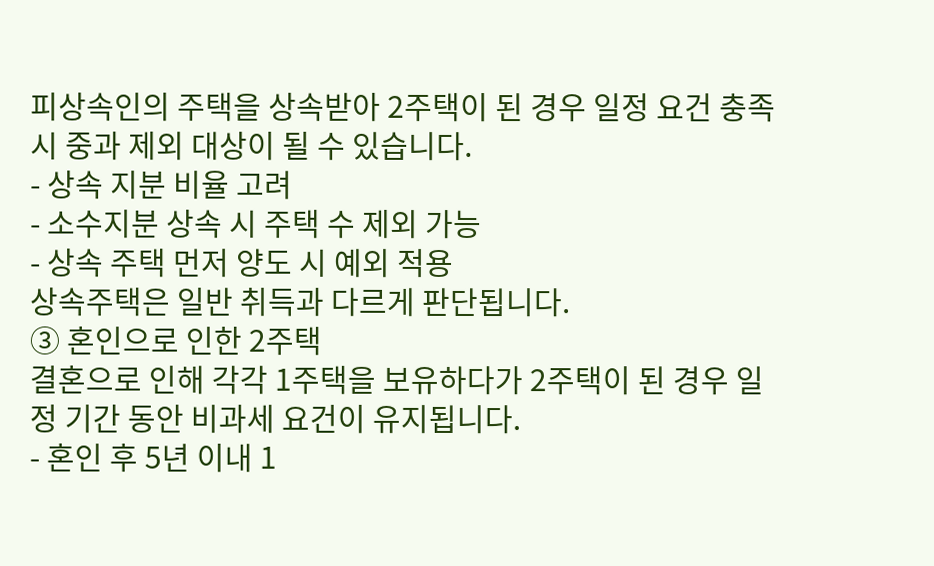피상속인의 주택을 상속받아 2주택이 된 경우 일정 요건 충족 시 중과 제외 대상이 될 수 있습니다.
- 상속 지분 비율 고려
- 소수지분 상속 시 주택 수 제외 가능
- 상속 주택 먼저 양도 시 예외 적용
상속주택은 일반 취득과 다르게 판단됩니다.
③ 혼인으로 인한 2주택
결혼으로 인해 각각 1주택을 보유하다가 2주택이 된 경우 일정 기간 동안 비과세 요건이 유지됩니다.
- 혼인 후 5년 이내 1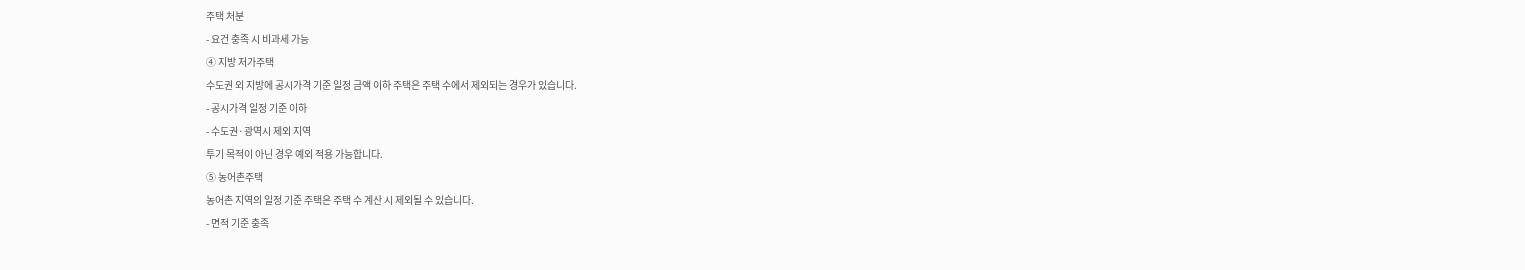주택 처분
- 요건 충족 시 비과세 가능
④ 지방 저가주택
수도권 외 지방에 공시가격 기준 일정 금액 이하 주택은 주택 수에서 제외되는 경우가 있습니다.
- 공시가격 일정 기준 이하
- 수도권·광역시 제외 지역
투기 목적이 아닌 경우 예외 적용 가능합니다.
⑤ 농어촌주택
농어촌 지역의 일정 기준 주택은 주택 수 계산 시 제외될 수 있습니다.
- 면적 기준 충족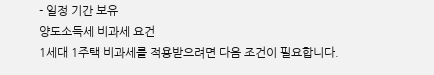- 일정 기간 보유
양도소득세 비과세 요건
1세대 1주택 비과세를 적용받으려면 다음 조건이 필요합니다.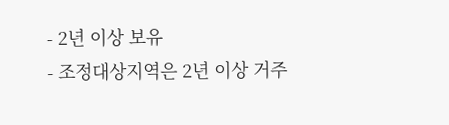- 2년 이상 보유
- 조정대상지역은 2년 이상 거주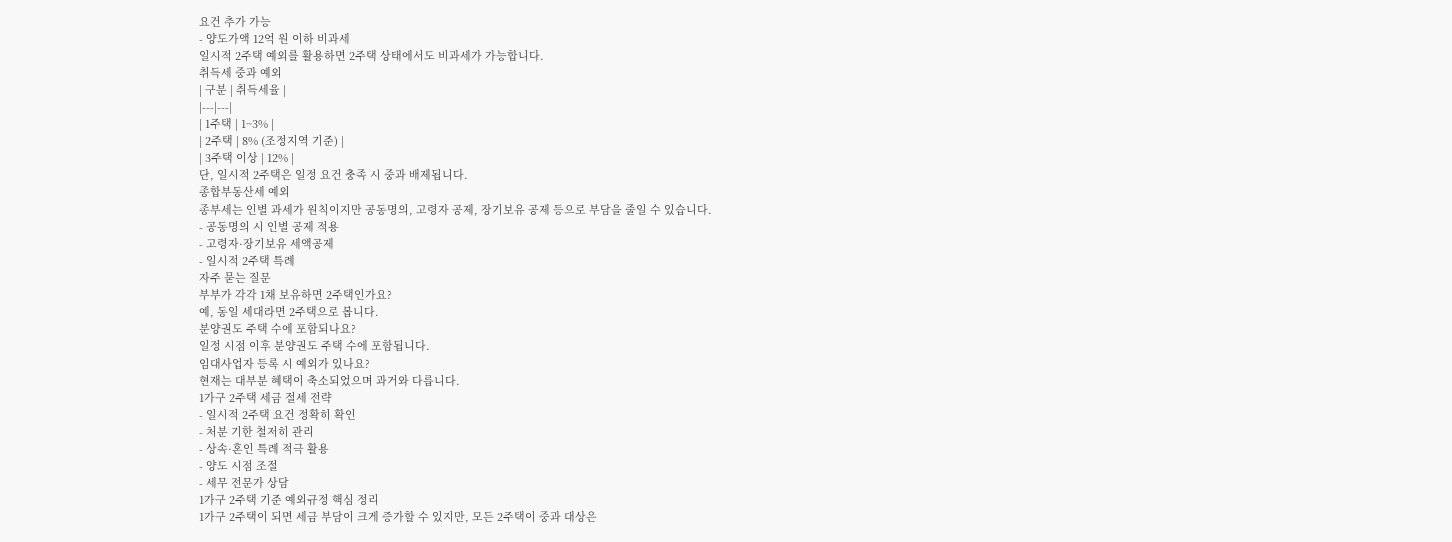요건 추가 가능
- 양도가액 12억 원 이하 비과세
일시적 2주택 예외를 활용하면 2주택 상태에서도 비과세가 가능합니다.
취득세 중과 예외
| 구분 | 취득세율 |
|---|---|
| 1주택 | 1~3% |
| 2주택 | 8% (조정지역 기준) |
| 3주택 이상 | 12% |
단, 일시적 2주택은 일정 요건 충족 시 중과 배제됩니다.
종합부동산세 예외
종부세는 인별 과세가 원칙이지만 공동명의, 고령자 공제, 장기보유 공제 등으로 부담을 줄일 수 있습니다.
- 공동명의 시 인별 공제 적용
- 고령자·장기보유 세액공제
- 일시적 2주택 특례
자주 묻는 질문
부부가 각각 1채 보유하면 2주택인가요?
예, 동일 세대라면 2주택으로 봅니다.
분양권도 주택 수에 포함되나요?
일정 시점 이후 분양권도 주택 수에 포함됩니다.
임대사업자 등록 시 예외가 있나요?
현재는 대부분 혜택이 축소되었으며 과거와 다릅니다.
1가구 2주택 세금 절세 전략
- 일시적 2주택 요건 정확히 확인
- 처분 기한 철저히 관리
- 상속·혼인 특례 적극 활용
- 양도 시점 조절
- 세무 전문가 상담
1가구 2주택 기준 예외규정 핵심 정리
1가구 2주택이 되면 세금 부담이 크게 증가할 수 있지만, 모든 2주택이 중과 대상은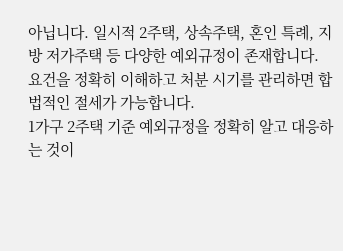아닙니다. 일시적 2주택, 상속주택, 혼인 특례, 지방 저가주택 등 다양한 예외규정이 존재합니다.
요건을 정확히 이해하고 처분 시기를 관리하면 합법적인 절세가 가능합니다.
1가구 2주택 기준 예외규정을 정확히 알고 대응하는 것이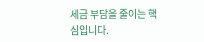세금 부담을 줄이는 핵심입니다.